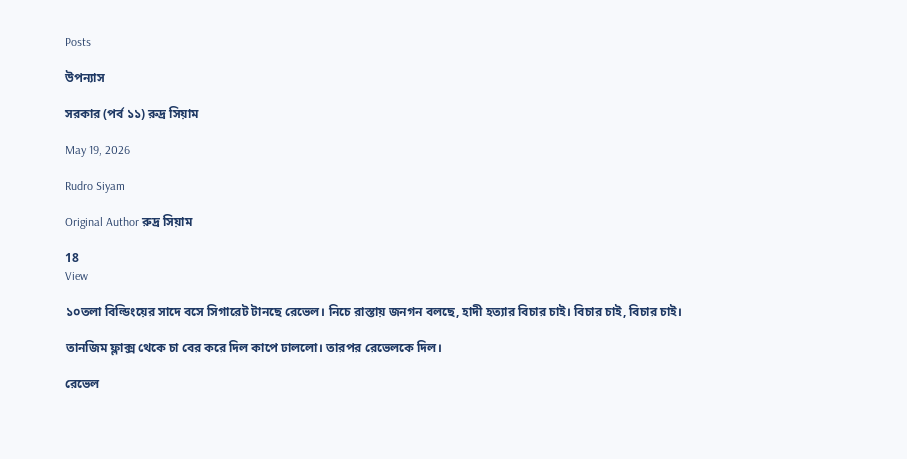Posts

উপন্যাস

সরকার (পর্ব ১১) রুদ্র সিয়াম

May 19, 2026

Rudro Siyam

Original Author রুদ্র সিয়াম

18
View

১০তলা বিল্ডিংয়ের সাদে বসে সিগারেট টানছে রেভেল। নিচে রাস্তায় জনগন বলছে, হাদী হত্যার বিচার চাই। বিচার চাই, বিচার চাই।

তানজিম ফ্লাক্স থেকে চা বের করে দিল কাপে ঢাললো। তারপর রেভেলকে দিল।

রেভেল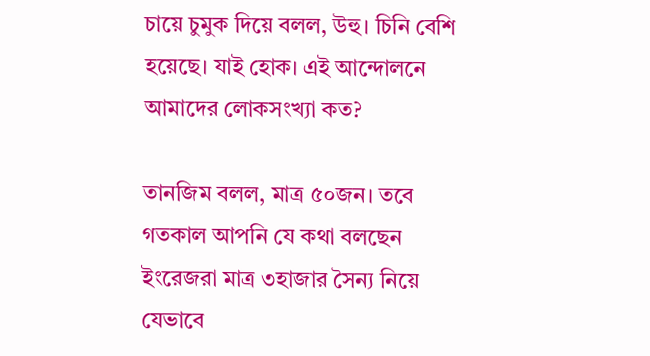চায়ে চুমুক দিয়ে বলল, উহু। চিনি বেশি হয়েছে। যাই হোক। এই আন্দোলনে আমাদের লোকসংখ্যা কত?

তানজিম বলল, মাত্র ৫০জন। তবে গতকাল আপনি যে কথা বলছেন ইংরেজরা মাত্র ৩হাজার সৈন্য নিয়ে যেভাবে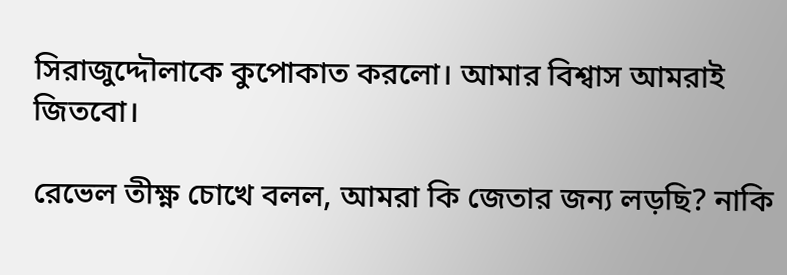সিরাজুদ্দৌলাকে কুপোকাত করলো। আমার বিশ্বাস আমরাই জিতবো।

রেভেল তীক্ষ্ণ চোখে বলল, আমরা কি জেতার জন্য লড়ছি? নাকি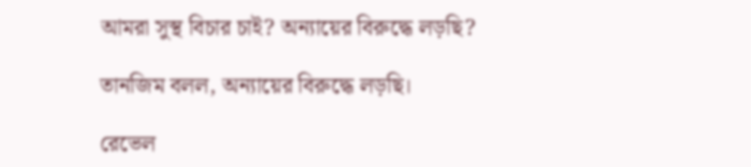আমরা সুস্থ বিচার চাই? অন্যায়ের বিরুদ্ধে লড়ছি?

তানজিম বলল, অন্যায়ের বিরুদ্ধে লড়ছি।

রেভেল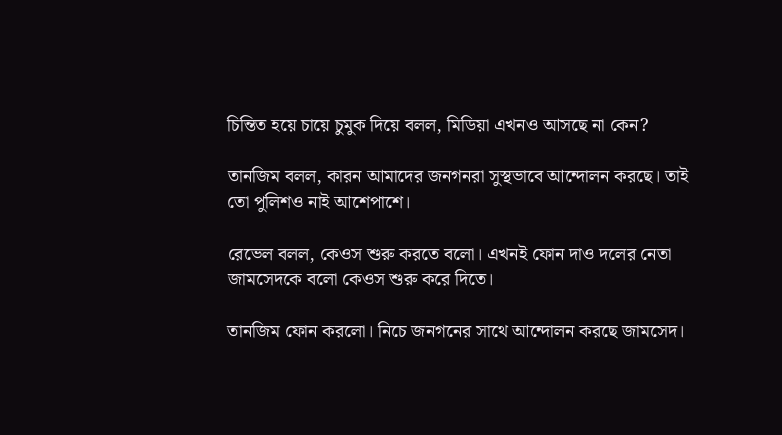চিন্তিত হয়ে চায়ে চুমুক দিয়ে বলল, মিডিয়া এখনও আসছে না কেন?

তানজিম বলল, কারন আমাদের জনগনরা সুস্থভাবে আন্দোলন করছে। তাই তো পুলিশও নাই আশেপাশে।

রেভেল বলল, কেওস শুরু করতে বলো। এখনই ফোন দাও দলের নেতা জামসেদকে বলো কেওস শুরু করে দিতে।

তানজিম ফোন করলো। নিচে জনগনের সাথে আন্দোলন করছে জামসেদ।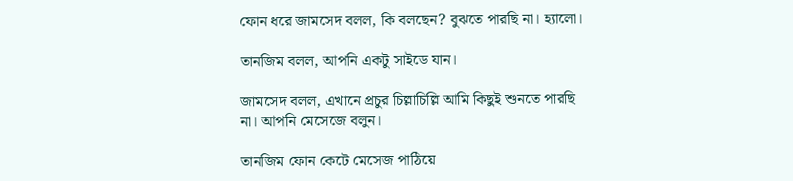ফোন ধরে জামসেদ বলল, কি বলছেন? বুঝতে পারছি না। হ্যালো।

তানজিম বলল, আপনি একটু সাইডে যান।

জামসেদ বলল, এখানে প্রচুর চিল্লাচিল্লি আমি কিছুই শুনতে পারছি না। আপনি মেসেজে বলুন।

তানজিম ফোন কেটে মেসেজ পাঠিয়ে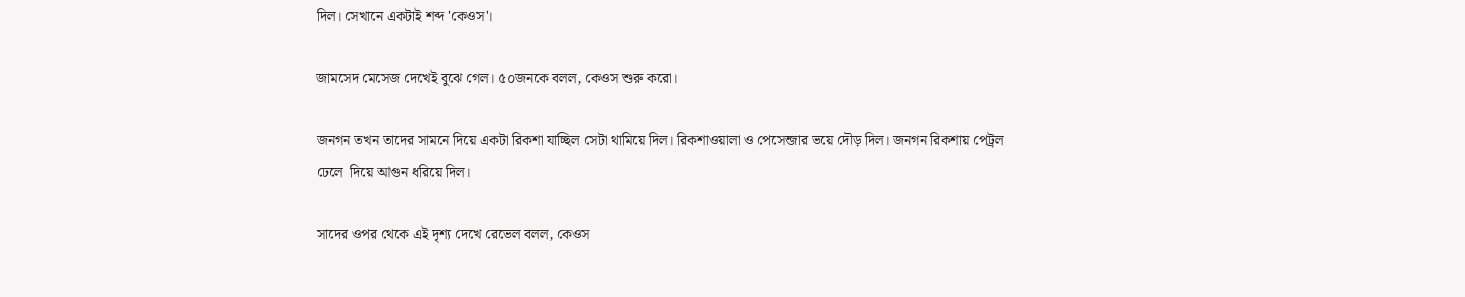দিল। সেখানে একটাই শব্দ 'কেওস'।

জামসেদ মেসেজ দেখেই বুঝে গেল। ৫০জনকে বলল, কেওস শুরু করো।

জনগন তখন তাদের সামনে দিয়ে একটা রিকশা যাচ্ছিল সেটা থামিয়ে দিল। রিকশাওয়ালা ও পেসেন্জার ভয়ে দৌড় দিল। জনগন রিকশায় পেট্রল ঢেলে  দিয়ে আগুন ধরিয়ে দিল।

সাদের ওপর থেকে এই দৃশ্য দেখে রেভেল বলল, কেওস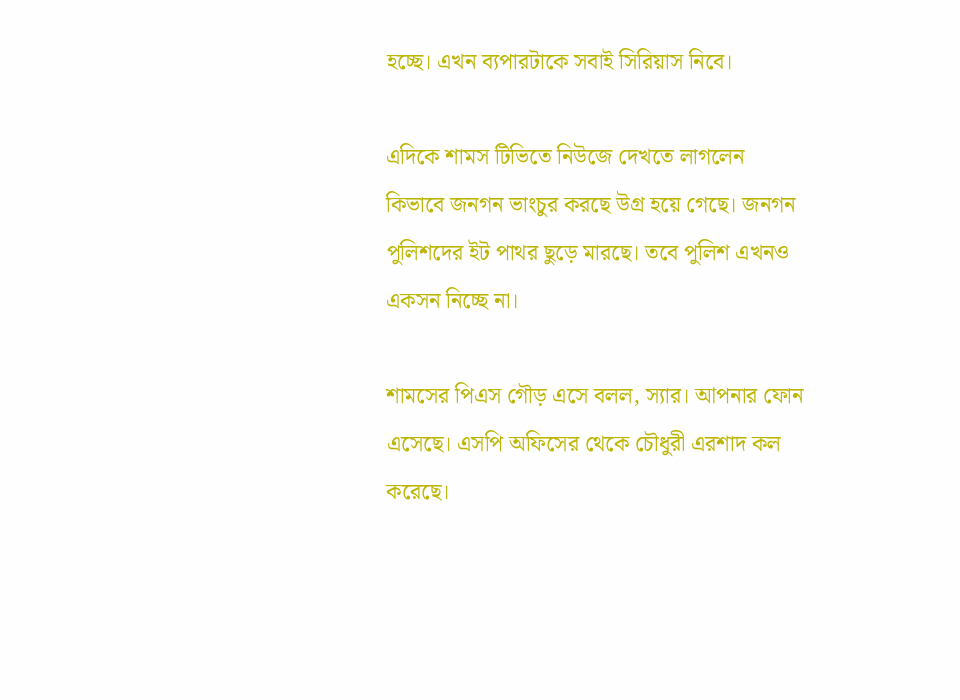হচ্ছে। এখন ব্যপারটাকে সবাই সিরিয়াস নিবে।

এদিকে শামস টিভিতে নিউজে দেখতে লাগলেন কিভাবে জনগন ভাংচুর করছে উগ্র হয়ে গেছে। জনগন পুলিশদের ইট পাথর ছুড়ে মারছে। তবে পুলিশ এখনও একসন নিচ্ছে না।

শামসের পিএস গৌড় এসে বলল, স্যার। আপনার ফোন এসেছে। এসপি অফিসের থেকে চৌধুরী এরশাদ কল করেছে।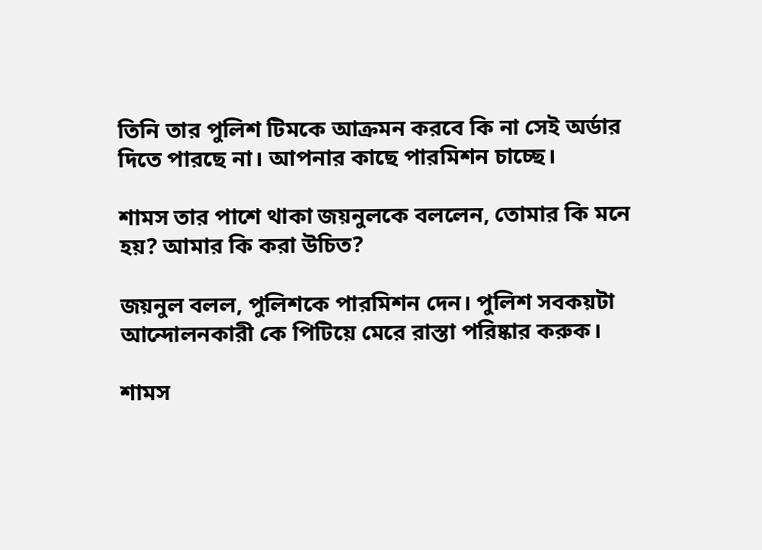তিনি তার পুলিশ টিমকে আক্রমন করবে কি না সেই অর্ডার দিতে পারছে না। আপনার কাছে পারমিশন চাচ্ছে।

শামস তার পাশে থাকা জয়নুলকে বললেন, তোমার কি মনে হয়? আমার কি করা উচিত?

জয়নুল বলল, পুলিশকে পারমিশন দেন। পুলিশ সবকয়টা আন্দোলনকারী কে পিটিয়ে মেরে রাস্তা পরিষ্কার করুক।

শামস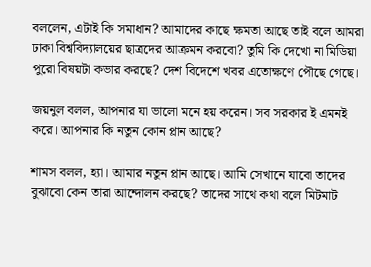বললেন, এটাই কি সমাধান? আমাদের কাছে ক্ষমতা আছে তাই বলে আমরা ঢাকা বিশ্ববিদ্যালয়ের ছাত্রদের আক্রমন করবো? তুমি কি দেখো না মিডিয়া পুরো বিষয়টা কভার করছে? দেশ বিদেশে খবর এতোক্ষণে পৌছে গেছে।

জয়নুল বলল, আপনার যা ভালো মনে হয় করেন। সব সরকার ই এমনই করে। আপনার কি নতুন কোন প্লান আছে?

শামস বলল, হ্যা। আমার নতুন প্লান আছে। আমি সেখানে যাবো তাদের বুঝাবো কেন তারা আন্দোলন করছে? তাদের সাথে কথা বলে মিটমাট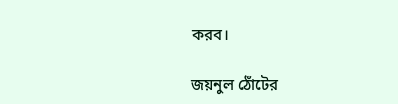করব।

জয়নুল ঠোঁটের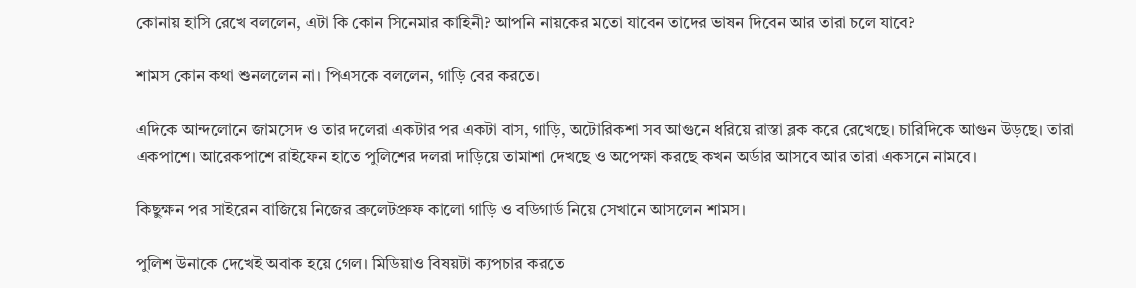কোনায় হাসি রেখে বললেন, এটা কি কোন সিনেমার কাহিনী? আপনি নায়কের মতো যাবেন তাদের ভাষন দিবেন আর তারা চলে যাবে?

শামস কোন কথা শুনললেন না। পিএসকে বললেন, গাড়ি বের করতে।

এদিকে আন্দলোনে জামসেদ ও তার দলেরা একটার পর একটা বাস, গাড়ি, অটোরিকশা সব আগুনে ধরিয়ে রাস্তা ব্লক করে রেখেছে। চারিদিকে আগুন উড়ছে। তারা একপাশে। আরেকপাশে রাইফেন হাতে পুলিশের দলরা দাড়িয়ে তামাশা দেখছে ও অপেক্ষা করছে কখন অর্ডার আসবে আর তারা একসনে নামবে।

কিছুক্ষন পর সাইরেন বাজিয়ে নিজের ব্রুলেটপ্রুফ কালো গাড়ি ও বডিগার্ড নিয়ে সেখানে আসলেন শামস।

পুলিশ উনাকে দেখেই অবাক হয়ে গেল। মিডিয়াও বিষয়টা ক্যপচার করতে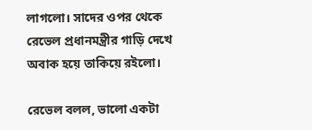লাগলো। সাদের ওপর থেকে রেভেল প্রধানমন্ত্রীর গাড়ি দেখে অবাক হয়ে তাকিয়ে রইলো।

রেভেল বলল, ভালো একটা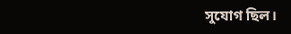সুযোগ ছিল।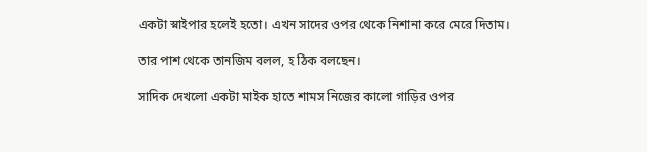একটা স্নাইপার হলেই হতো। এখন সাদের ওপর থেকে নিশানা করে মেরে দিতাম।

তার পাশ থেকে তানজিম বলল, হ ঠিক বলছেন।

সাদিক দেখলো একটা মাইক হাতে শামস নিজের কালো গাড়ির ওপর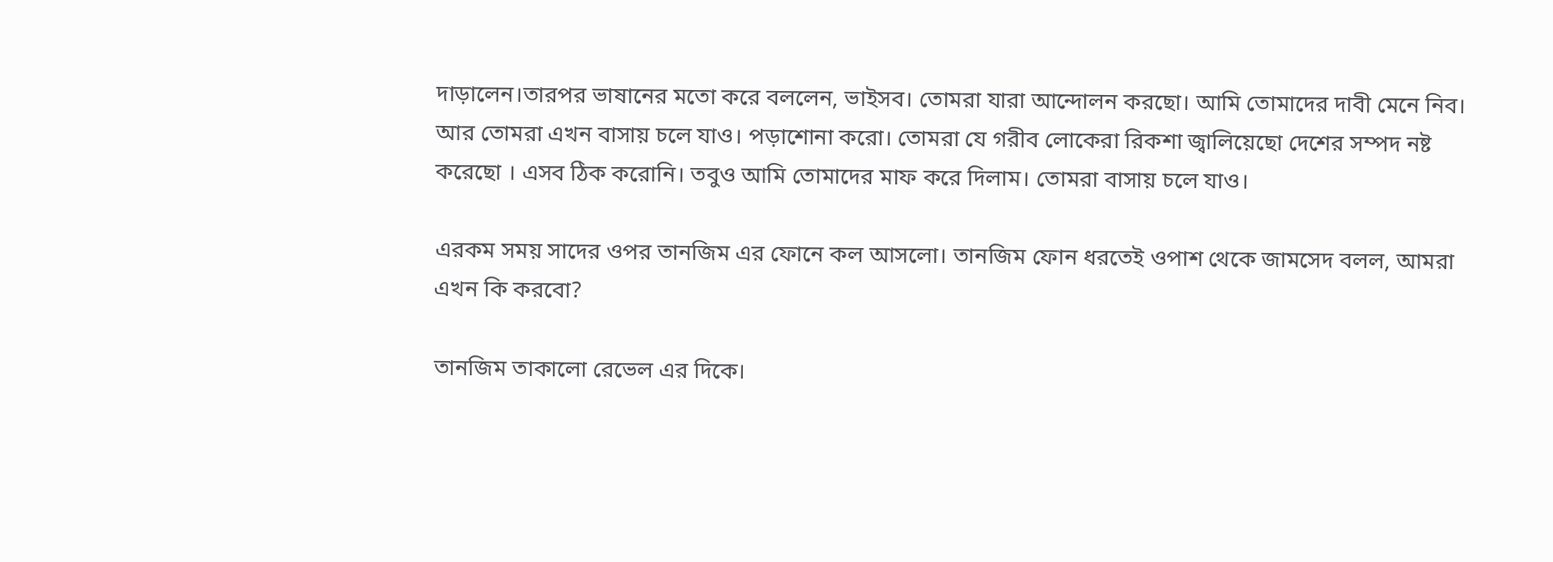দাড়ালেন।তারপর ভাষানের মতো করে বললেন, ভাইসব। তোমরা যারা আন্দোলন করছো। আমি তোমাদের দাবী মেনে নিব। আর তোমরা এখন বাসায় চলে যাও। পড়াশোনা করো। তোমরা যে গরীব লোকেরা রিকশা জ্বালিয়েছো দেশের সম্পদ নষ্ট করেছো । এসব ঠিক করোনি। তবুও আমি তোমাদের মাফ করে দিলাম। তোমরা বাসায় চলে যাও।

এরকম সময় সাদের ওপর তানজিম এর ফোনে কল আসলো। তানজিম ফোন ধরতেই ওপাশ থেকে জামসেদ বলল, আমরা এখন কি করবো?

তানজিম তাকালো রেভেল এর দিকে।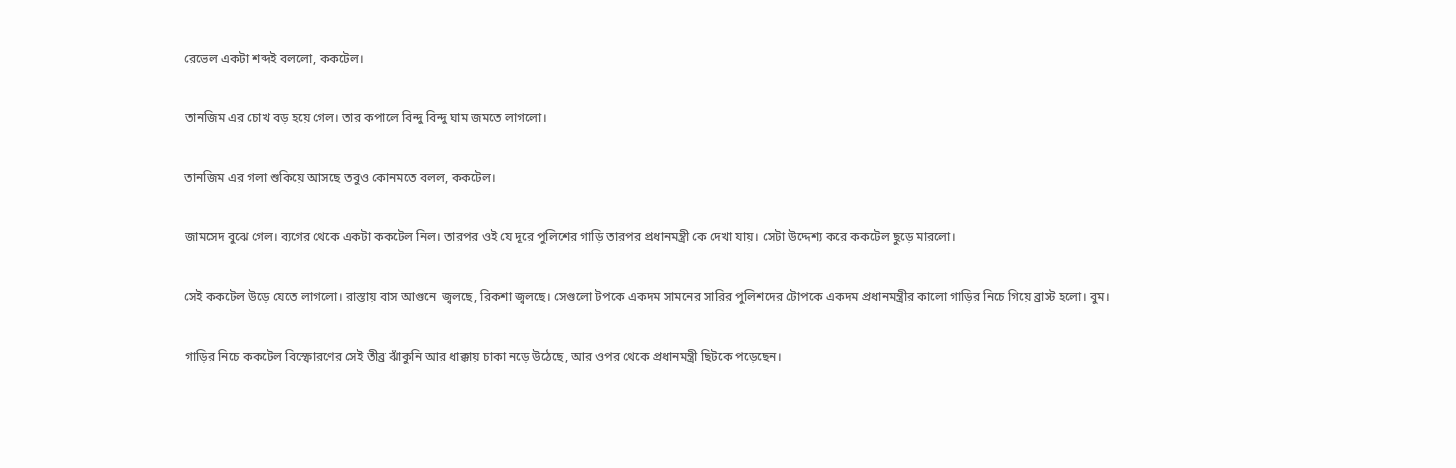রেভেল একটা শব্দই বললো, ককটেল।

তানজিম এর চোখ বড় হয়ে গেল। তার কপালে বিন্দু বিন্দু ঘাম জমতে লাগলো।

তানজিম এর গলা শুকিয়ে আসছে তবুও কোনমতে বলল, ককটেল।

জামসেদ বুঝে গেল। ব্যগের থেকে একটা ককটেল নিল। তারপর ওই যে দূরে পুলিশের গাড়ি তারপর প্রধানমন্ত্রী কে দেখা যায়। সেটা উদ্দেশ্য করে ককটেল ছুড়ে মারলো।

সেই ককটেল উড়ে যেতে লাগলো। রাস্তায় বাস আগুনে  জ্বলছে, রিকশা জ্বলছে। সেগুলো টপকে একদম সামনের সারির পুলিশদের টোপকে একদম প্রধানমন্ত্রীর কালো গাড়ির নিচে গিয়ে ব্রাস্ট হলো। বুম।

গাড়ির নিচে ককটেল বিস্ফোরণের সেই তীব্র ঝাঁকুনি আর ধাক্কায় চাকা নড়ে উঠেছে, আর ওপর থেকে প্রধানমন্ত্রী ছিটকে পড়েছেন।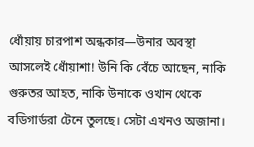ধোঁয়ায় চারপাশ অন্ধকার—উনার অবস্থা আসলেই ধোঁয়াশা! উনি কি বেঁচে আছেন, নাকি গুরুতর আহত, নাকি উনাকে ওখান থেকে বডিগার্ডরা টেনে তুলছে। সেটা এখনও অজানা।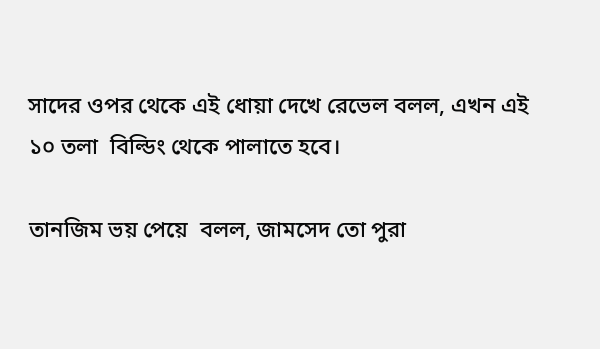সাদের ওপর থেকে এই ধোয়া দেখে রেভেল বলল, এখন এই ১০ তলা  বিল্ডিং থেকে পালাতে হবে।

তানজিম ভয় পেয়ে  বলল, জামসেদ তো পুরা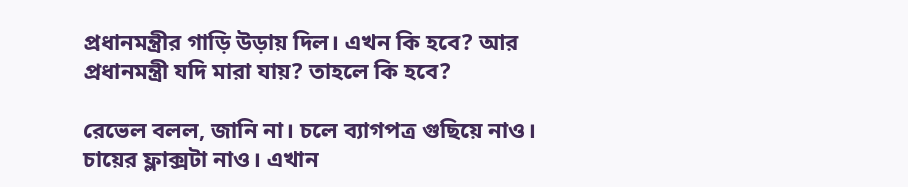প্রধানমন্ত্রীর গাড়ি উড়ায় দিল। এখন কি হবে? আর প্রধানমন্ত্রী যদি মারা যায়? তাহলে কি হবে?

রেভেল বলল, জানি না। চলে ব্যাগপত্র গুছিয়ে নাও। চায়ের ফ্লাক্সটা নাও। এখান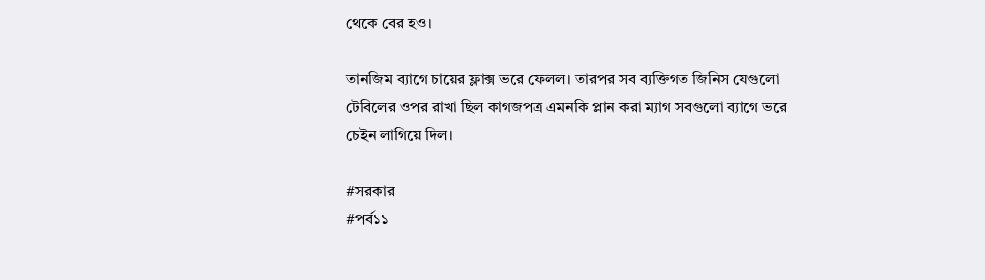থেকে বের হও।

তানজিম ব্যাগে চায়ের ফ্লাক্স ভরে ফেলল। তারপর সব ব্যক্তিগত জিনিস যেগুলো টেবিলের ওপর রাখা ছিল কাগজপত্র এমনকি প্লান করা ম্যাগ সবগুলো ব্যাগে ভরে চেইন লাগিয়ে দিল।

#সরকার
#পর্ব১১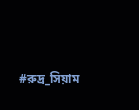#রুদ্র_সিয়াম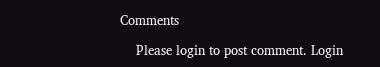Comments

    Please login to post comment. Login